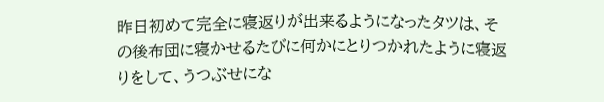昨日初めて完全に寝返りが出来るようになったタツは、その後布団に寝かせるたびに何かにとりつかれたように寝返りをして、うつぶせにな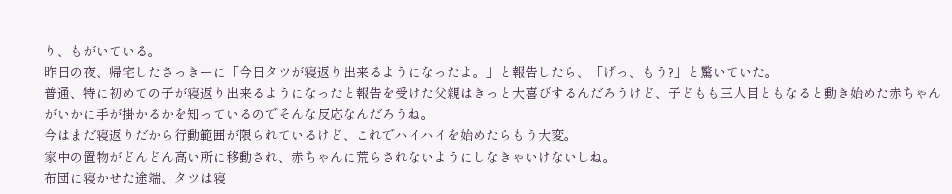り、もがいている。
昨日の夜、帰宅したさっきーに「今日タツが寝返り出来るようになったよ。」と報告したら、「げっ、もう?」と驚いていた。
普通、特に初めての子が寝返り出来るようになったと報告を受けた父親はきっと大喜びするんだろうけど、子どもも三人目ともなると動き始めた赤ちゃんがいかに手が掛かるかを知っているのでそんな反応なんだろうね。
今はまだ寝返りだから行動範囲が限られているけど、これでハイハイを始めたらもう大変。
家中の置物がどんどん高い所に移動され、赤ちゃんに荒らされないようにしなきゃいけないしね。
布団に寝かせた途端、タツは寝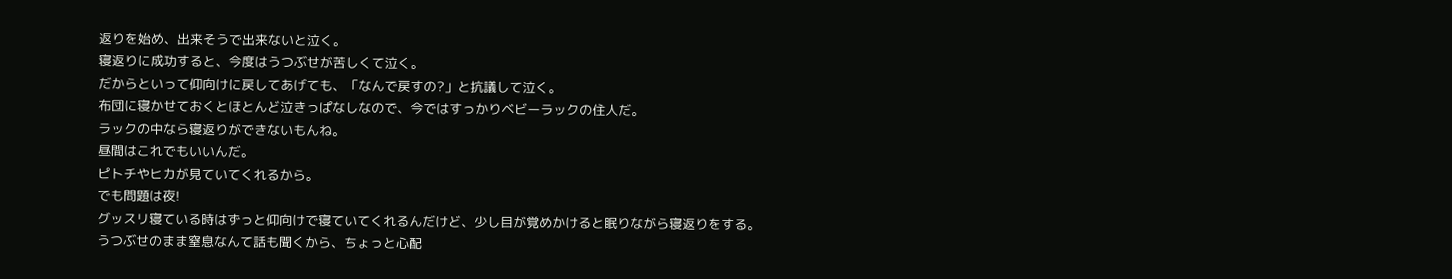返りを始め、出来そうで出来ないと泣く。
寝返りに成功すると、今度はうつぶせが苦しくて泣く。
だからといって仰向けに戻してあげても、「なんで戻すの?」と抗議して泣く。
布団に寝かせておくとほとんど泣きっぱなしなので、今ではすっかりベビーラックの住人だ。
ラックの中なら寝返りができないもんね。
昼間はこれでもいいんだ。
ピトチやヒカが見ていてくれるから。
でも問題は夜!
グッスリ寝ている時はずっと仰向けで寝ていてくれるんだけど、少し目が覚めかけると眠りながら寝返りをする。
うつぶせのまま窒息なんて話も聞くから、ちょっと心配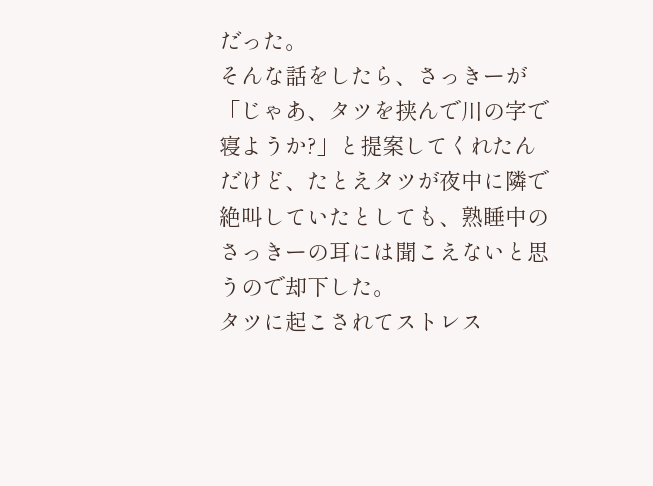だった。
そんな話をしたら、さっきーが「じゃあ、タツを挟んで川の字で寝ようか?」と提案してくれたんだけど、たとえタツが夜中に隣で絶叫していたとしても、熟睡中のさっきーの耳には聞こえないと思うので却下した。
タツに起こされてストレス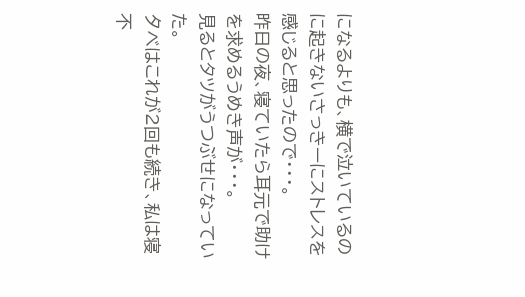になるよりも、横で泣いているのに起きないさっきーにストレスを感じると思ったので・・・。
昨日の夜、寝ていたら耳元で助けを求めるうめき声が・・・。
見るとタツがうつぶせになっていた。
夕べはこれが2回も続き、私は寝不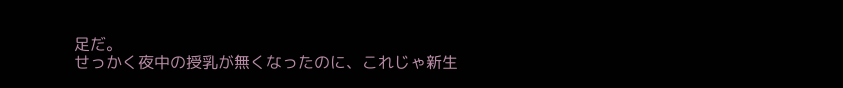足だ。
せっかく夜中の授乳が無くなったのに、これじゃ新生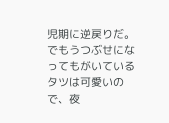児期に逆戻りだ。
でもうつぶせになってもがいているタツは可愛いので、夜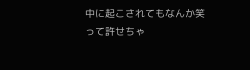中に起こされてもなんか笑って許せちゃ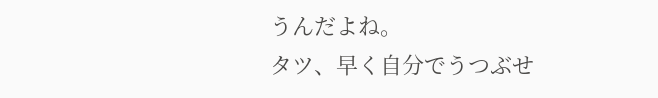うんだよね。
タツ、早く自分でうつぶせ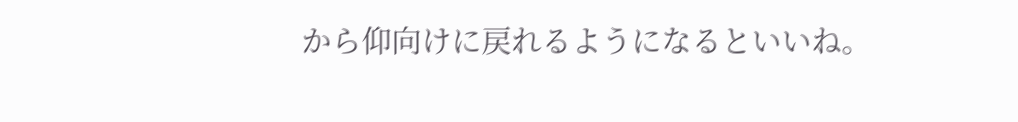から仰向けに戻れるようになるといいね。